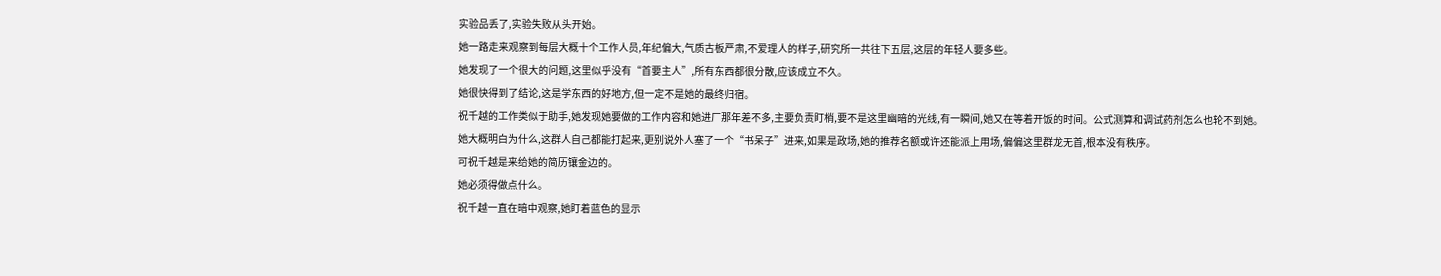实验品丢了,实验失败从头开始。
她一路走来观察到每层大概十个工作人员,年纪偏大,气质古板严肃,不爱理人的样子,研究所一共往下五层,这层的年轻人要多些。
她发现了一个很大的问题,这里似乎没有“首要主人”,所有东西都很分散,应该成立不久。
她很快得到了结论,这是学东西的好地方,但一定不是她的最终归宿。
祝千越的工作类似于助手,她发现她要做的工作内容和她进厂那年差不多,主要负责盯梢,要不是这里幽暗的光线,有一瞬间,她又在等着开饭的时间。公式测算和调试药剂怎么也轮不到她。
她大概明白为什么,这群人自己都能打起来,更别说外人塞了一个“书呆子”进来,如果是政场,她的推荐名额或许还能派上用场,偏偏这里群龙无首,根本没有秩序。
可祝千越是来给她的简历镶金边的。
她必须得做点什么。
祝千越一直在暗中观察,她盯着蓝色的显示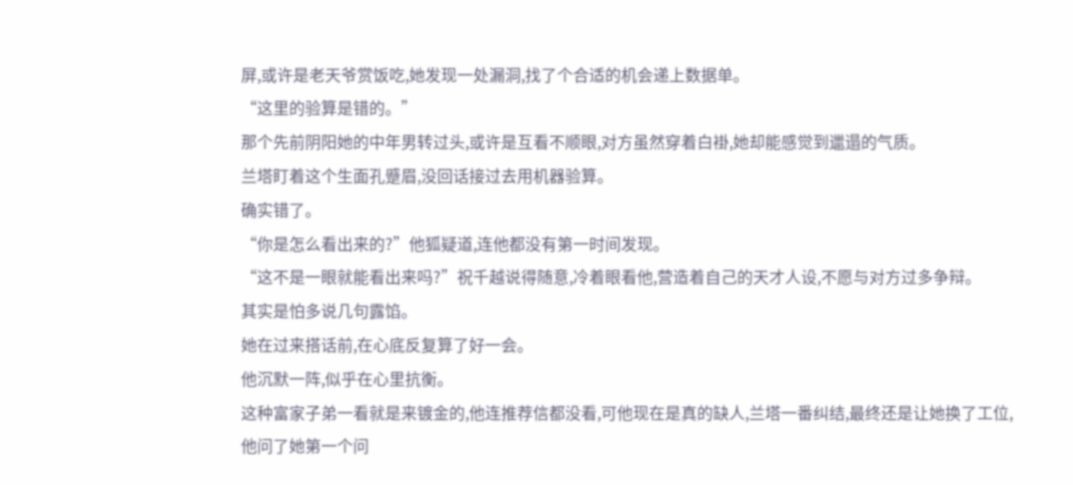屏,或许是老天爷赏饭吃,她发现一处漏洞,找了个合适的机会递上数据单。
“这里的验算是错的。”
那个先前阴阳她的中年男转过头,或许是互看不顺眼,对方虽然穿着白褂,她却能感觉到邋遢的气质。
兰塔盯着这个生面孔蹙眉,没回话接过去用机器验算。
确实错了。
“你是怎么看出来的?”他狐疑道,连他都没有第一时间发现。
“这不是一眼就能看出来吗?”祝千越说得随意,冷着眼看他,营造着自己的天才人设,不愿与对方过多争辩。
其实是怕多说几句露馅。
她在过来搭话前,在心底反复算了好一会。
他沉默一阵,似乎在心里抗衡。
这种富家子弟一看就是来镀金的,他连推荐信都没看,可他现在是真的缺人,兰塔一番纠结,最终还是让她换了工位,他问了她第一个问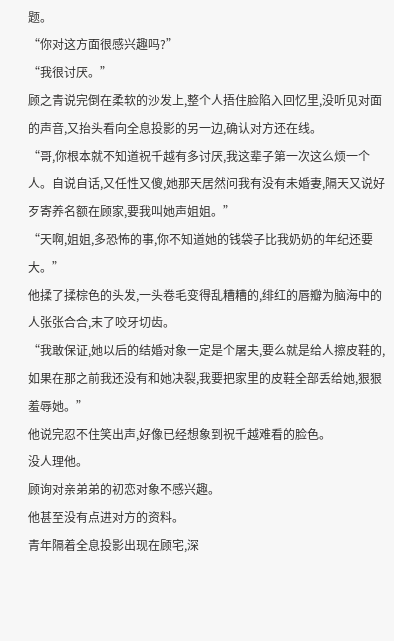题。
“你对这方面很感兴趣吗?”
“我很讨厌。”
顾之青说完倒在柔软的沙发上,整个人捂住脸陷入回忆里,没听见对面的声音,又抬头看向全息投影的另一边,确认对方还在线。
“哥,你根本就不知道祝千越有多讨厌,我这辈子第一次这么烦一个人。自说自话,又任性又傻,她那天居然问我有没有未婚妻,隔天又说好歹寄养名额在顾家,要我叫她声姐姐。”
“天啊,姐姐,多恐怖的事,你不知道她的钱袋子比我奶奶的年纪还要大。”
他揉了揉棕色的头发,一头卷毛变得乱糟糟的,绯红的唇瓣为脑海中的人张张合合,末了咬牙切齿。
“我敢保证,她以后的结婚对象一定是个屠夫,要么就是给人擦皮鞋的,如果在那之前我还没有和她决裂,我要把家里的皮鞋全部丢给她,狠狠羞辱她。”
他说完忍不住笑出声,好像已经想象到祝千越难看的脸色。
没人理他。
顾询对亲弟弟的初恋对象不感兴趣。
他甚至没有点进对方的资料。
青年隔着全息投影出现在顾宅,深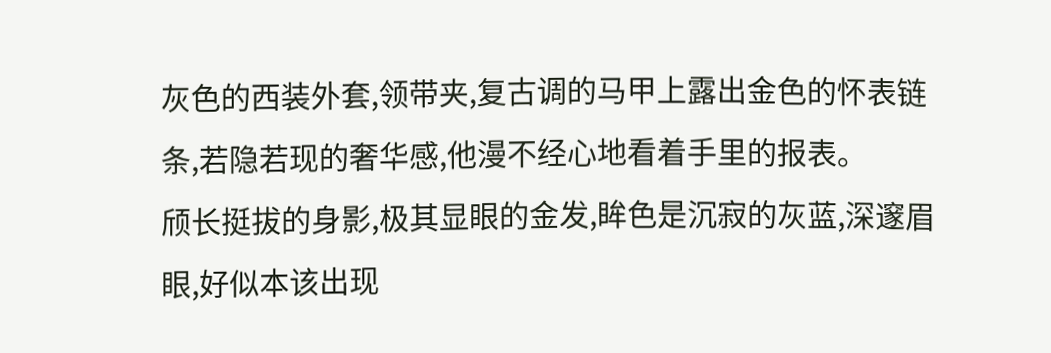灰色的西装外套,领带夹,复古调的马甲上露出金色的怀表链条,若隐若现的奢华感,他漫不经心地看着手里的报表。
颀长挺拔的身影,极其显眼的金发,眸色是沉寂的灰蓝,深邃眉眼,好似本该出现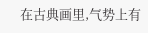在古典画里,气势上有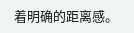着明确的距离感。